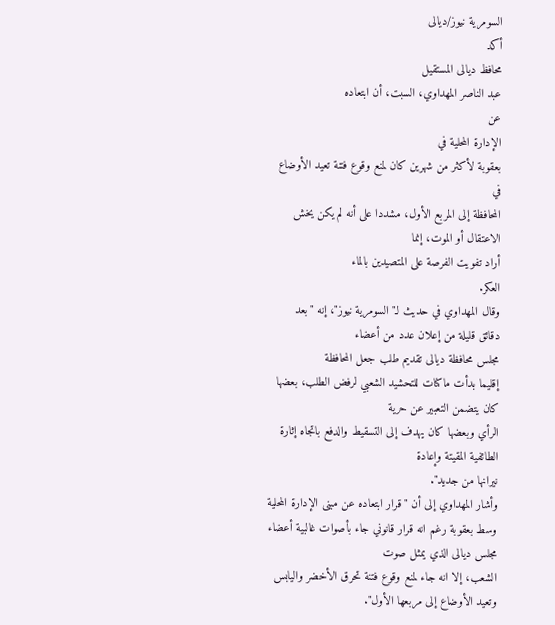السومرية نيوز/ديالى
أكد
محافظ ديالى المستقيل
عبد الناصر المهداوي، السبت، أن ابتعاده
عن
الإدارة المحلية في
بعقوبة لأكثر من شهرين كان لمنع وقوع فتنة تعيد الأوضاع في
المحافظة إلى المربع الأول، مشددا على أنه لم يكن يخش الاعتقال أو الموت، إنما
أراد تفويت الفرصة على المتصيدين بالماء
العكر.
وقال المهداوي في حديث لـ"السومرية نيوز"، إنه "بعد
دقائق قليلة من إعلان عدد من أعضاء
مجلس محافظة ديالى تقديم طلب جعل المحافظة
إقليما بدأت ماكنات للتحشيد الشعبي لرفض الطلب، بعضها كان يتضمن التعبير عن حرية
الرأي وبعضها كان يهدف إلى التسقيط والدفع باتجاه إثارة الطائفية المقيتة وإعادة
نيرانها من جديد".
وأشار المهداوي إلى أن "قرار ابتعاده عن مبنى الإدارة المحلية
وسط بعقوبة رغم انه قرار قانوني جاء بأصوات غالبية أعضاء
مجلس ديالى الذي يمثل صوت
الشعب، إلا انه جاء لمنع وقوع فتنة تحرق الأخضر واليابس وتعيد الأوضاع إلى مربعها الأول".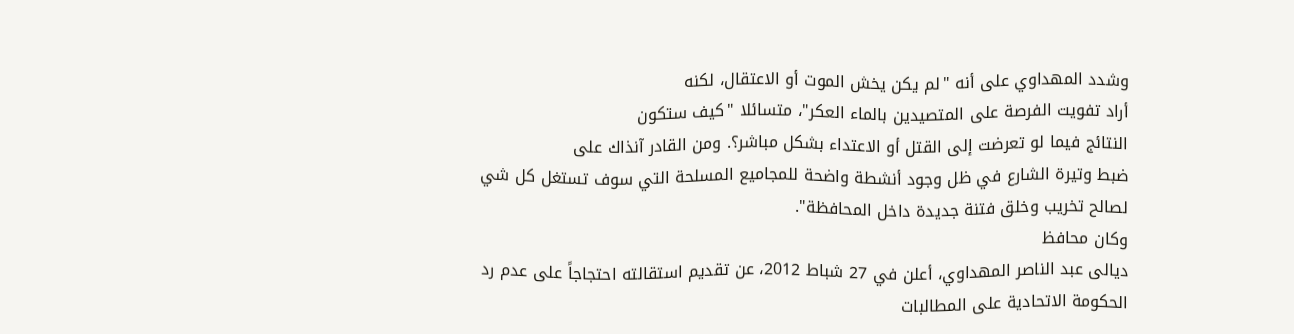وشدد المهداوي على أنه "لم يكن يخش الموت أو الاعتقال، لكنه
أراد تفويت الفرصة على المتصيدين بالماء العكر"، متسائلا "كيف ستكون
النتائج فيما لو تعرضت إلى القتل أو الاعتداء بشكل مباشر؟. ومن القادر آنذاك على
ضبط وتيرة الشارع في ظل وجود أنشطة واضحة للمجاميع المسلحة التي سوف تستغل كل شي
لصالح تخريب وخلق فتنة جديدة داخل المحافظة".
وكان محافظ
ديالى عبد الناصر المهداوي، أعلن في 27 شباط 2012، عن تقديم استقالته احتجاجاً على عدم رد
الحكومة الاتحادية على المطالبات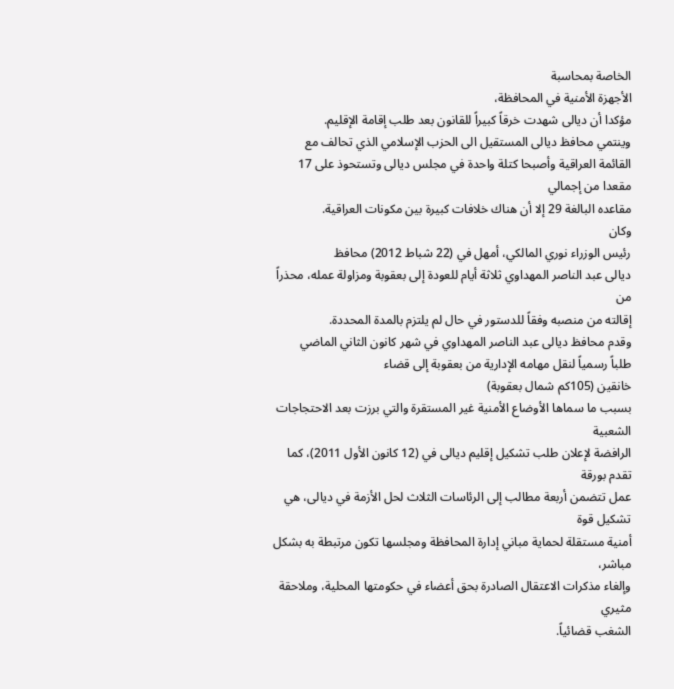الخاصة بمحاسبة
الأجهزة الأمنية في المحافظة،
مؤكدا أن ديالى شهدت خرقاً كبيراً للقانون بعد طلب إقامة الإقليم.
وينتمي محافظ ديالى المستقيل الى الحزب الإسلامي الذي تحالف مع
القائمة العراقية وأصبحا كتلة واحدة في مجلس ديالى وتستحوذ على 17 مقعدا من إجمالي
مقاعده البالغة 29 إلا أن هناك خلافات كبيرة بين مكونات العراقية.
وكان
رئيس الوزراء نوري المالكي، أمهل في (22 شباط 2012) محافظ
ديالى عبد الناصر المهداوي ثلاثة أيام للعودة إلى بعقوبة ومزاولة عمله، محذراً من
إقالته من منصبه وفقاً للدستور في حال لم يلتزم بالمدة المحددة.
وقدم محافظ ديالى عبد الناصر المهداوي في شهر كانون الثاني الماضي
طلباً رسمياً لنقل مهامه الإدارية من بعقوبة إلى قضاء
خانقين (105كم شمال بعقوبة)
بسبب ما سماها الأوضاع الأمنية غير المستقرة والتي برزت بعد الاحتجاجات الشعبية
الرافضة لإعلان طلب تشكيل إقليم ديالى في (12 كانون الأول 2011)، كما تقدم بورقة
عمل تتضمن أربعة مطالب إلى الرئاسات الثلاث لحل الأزمة في ديالى، هي تشكيل قوة
أمنية مستقلة لحماية مباني إدارة المحافظة ومجلسها تكون مرتبطة به بشكل مباشر،
وإلغاء مذكرات الاعتقال الصادرة بحق أعضاء في حكومتها المحلية، وملاحقة مثيري
الشغب قضائياً.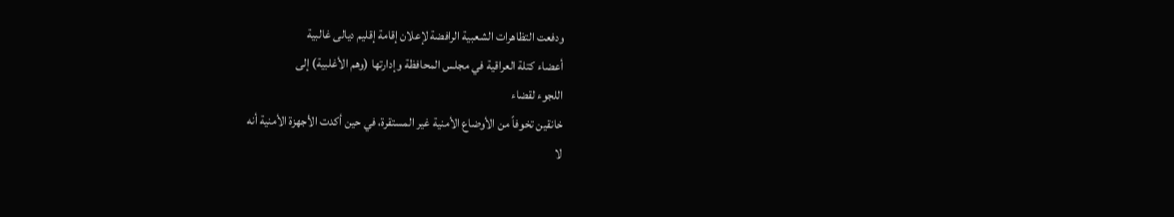ودفعت التظاهرات الشعبية الرافضة لإعلان إقامة إقليم ديالى غالبية
أعضاء كتلة العراقية في مجلس المحافظة وإدارتها (وهم الأغلبية) إلى
اللجوء لقضاء
خانقين تخوفاً من الأوضاع الأمنية غير المستقرة، في حين أكدت الأجهزة الأمنية أنه
لا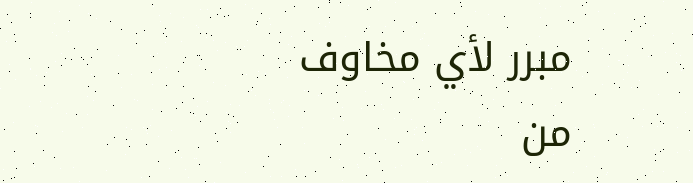مبرر لأي مخاوف من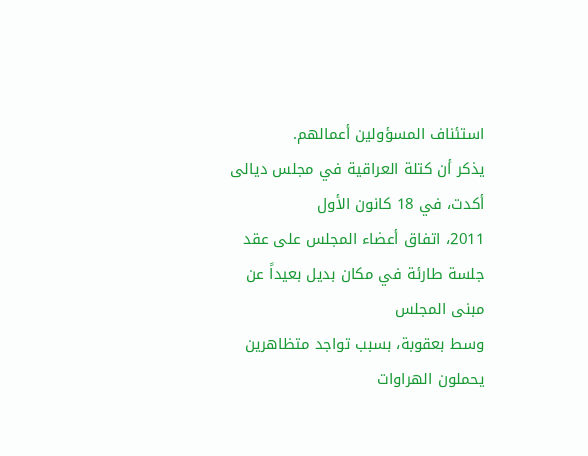استئناف المسؤولين أعمالهم.
يذكر أن كتلة العراقية في مجلس ديالى أكدت، في 18 كانون الأول
2011، اتفاق أعضاء المجلس على عقد جلسة طارئة في مكان بديل بعيداً عن مبنى المجلس
وسط بعقوبة، بسبب تواجد متظاهرين يحملون الهراوات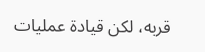قربه، لكن قيادة عمليات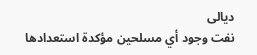ديالى
نفت وجود أي مسلحين مؤكدة استعدادها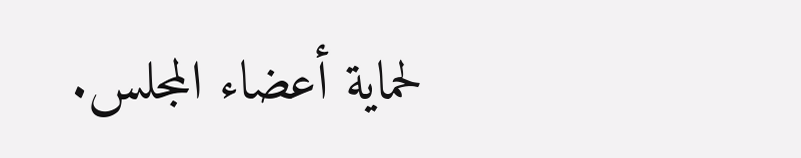لحماية أعضاء المجلس.